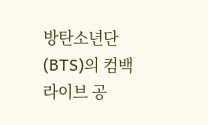방탄소년단(BTS)의 컴백 라이브 공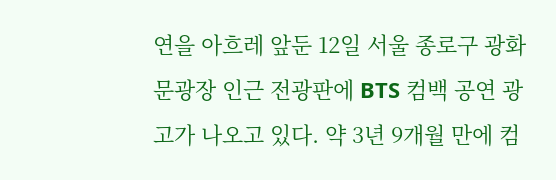연을 아흐레 앞둔 12일 서울 종로구 광화문광장 인근 전광판에 BTS 컴백 공연 광고가 나오고 있다. 약 3년 9개월 만에 컴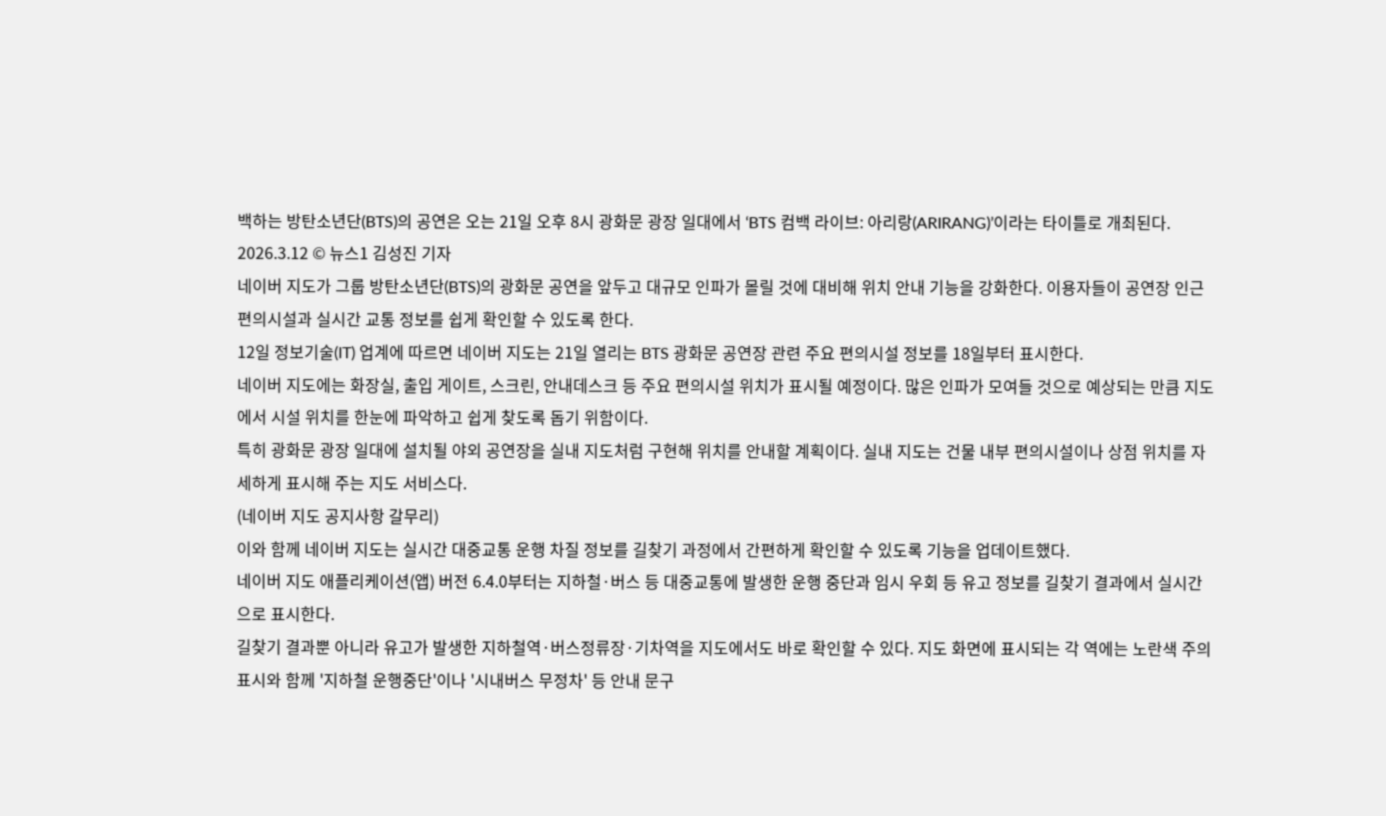백하는 방탄소년단(BTS)의 공연은 오는 21일 오후 8시 광화문 광장 일대에서 ‘BTS 컴백 라이브: 아리랑(ARIRANG)’이라는 타이틀로 개최된다. 2026.3.12 © 뉴스1 김성진 기자
네이버 지도가 그룹 방탄소년단(BTS)의 광화문 공연을 앞두고 대규모 인파가 몰릴 것에 대비해 위치 안내 기능을 강화한다. 이용자들이 공연장 인근 편의시설과 실시간 교통 정보를 쉽게 확인할 수 있도록 한다.
12일 정보기술(IT) 업계에 따르면 네이버 지도는 21일 열리는 BTS 광화문 공연장 관련 주요 편의시설 정보를 18일부터 표시한다.
네이버 지도에는 화장실, 출입 게이트, 스크린, 안내데스크 등 주요 편의시설 위치가 표시될 예정이다. 많은 인파가 모여들 것으로 예상되는 만큼 지도에서 시설 위치를 한눈에 파악하고 쉽게 찾도록 돕기 위함이다.
특히 광화문 광장 일대에 설치될 야외 공연장을 실내 지도처럼 구현해 위치를 안내할 계획이다. 실내 지도는 건물 내부 편의시설이나 상점 위치를 자세하게 표시해 주는 지도 서비스다.
(네이버 지도 공지사항 갈무리)
이와 함께 네이버 지도는 실시간 대중교통 운행 차질 정보를 길찾기 과정에서 간편하게 확인할 수 있도록 기능을 업데이트했다.
네이버 지도 애플리케이션(앱) 버전 6.4.0부터는 지하철·버스 등 대중교통에 발생한 운행 중단과 임시 우회 등 유고 정보를 길찾기 결과에서 실시간으로 표시한다.
길찾기 결과뿐 아니라 유고가 발생한 지하철역·버스정류장·기차역을 지도에서도 바로 확인할 수 있다. 지도 화면에 표시되는 각 역에는 노란색 주의 표시와 함께 '지하철 운행중단'이나 '시내버스 무정차' 등 안내 문구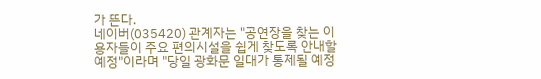가 뜬다.
네이버(035420) 관계자는 "공연장을 찾는 이용자들이 주요 편의시설을 쉽게 찾도록 안내할 예정"이라며 "당일 광화문 일대가 통제될 예정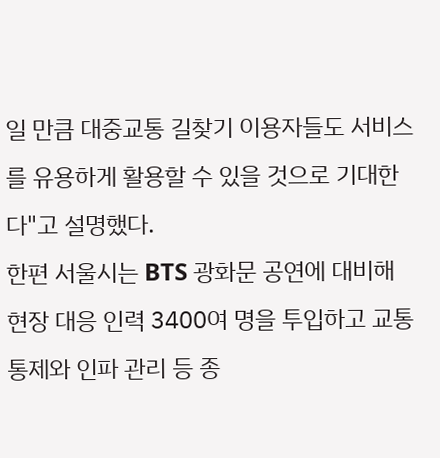일 만큼 대중교통 길찾기 이용자들도 서비스를 유용하게 활용할 수 있을 것으로 기대한다"고 설명했다.
한편 서울시는 BTS 광화문 공연에 대비해 현장 대응 인력 3400여 명을 투입하고 교통 통제와 인파 관리 등 종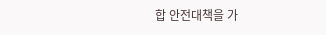합 안전대책을 가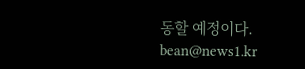동할 예정이다.
bean@news1.kr